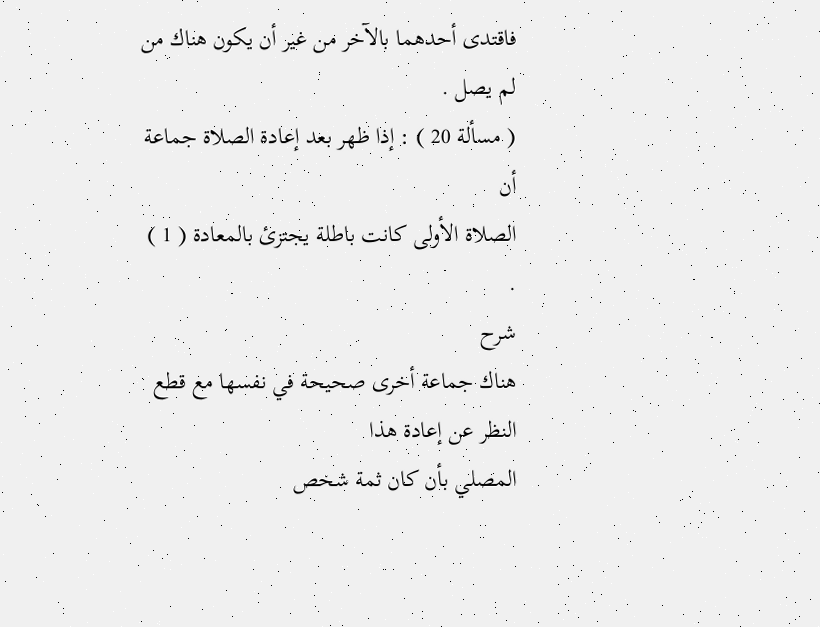فاقتدى أحدهما بالآخر من غير أن يكون هناك من لم يصل .
( مسألة 20 ) : إذا ظهر بعد إعادة الصلاة جماعة أن
الصلاة الأولى كانت باطلة يجتزئ بالمعادة ( 1 ) .
شرح
هناك جماعة أخرى صحيحة في نفسها مع قطع النظر عن إعادة هذا
المصلي بأن كان ثمة شخص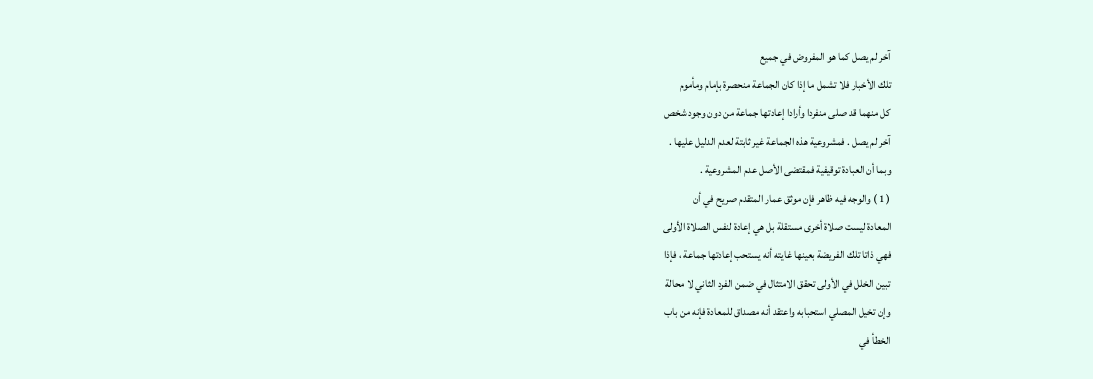آخر لم يصل كما هو المفروض في جميع
تلك الأخبار فلا تشمل ما إذا كان الجماعة منحصرة بإمام ومأموم
كل منهما قد صلى منفردا وأرادا إعادتها جماعة من دون وجود شخص
آخر لم يصل . فمشروعية هذه الجماعة غير ثابتة لعدم الدليل عليها .
وبما أن العبادة توقيفية فمقتضى الأصل عدم المشروعية .
( 1 ) والوجه فيه ظاهر فإن موثق عمار المتقدم صريح في أن
المعادة ليست صلاة أخرى مستقلة بل هي إعادة لنفس الصلاة الأولى
فهي ذاتا تلك الفريضة بعينها غايته أنه يستحب إعادتها جماعة ، فإذا
تبين الخلل في الأولى تحقق الامتثال في ضمن الفرد الثاني لا محالة
وإن تخيل المصلي استحبابه واعتقد أنه مصداق للمعادة فإنه من باب
الخطأ في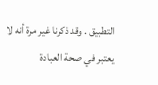التطبيق . وقد ذكرنا غير مرة أنه لا يعتبر في صحة العبادة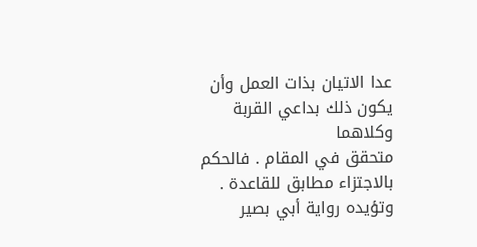عدا الاتيان بذات العمل وأن يكون ذلك بداعي القربة وكلاهما
متحقق في المقام . فالحكم بالاجتزاء مطابق للقاعدة .
وتؤيده رواية أبي بصير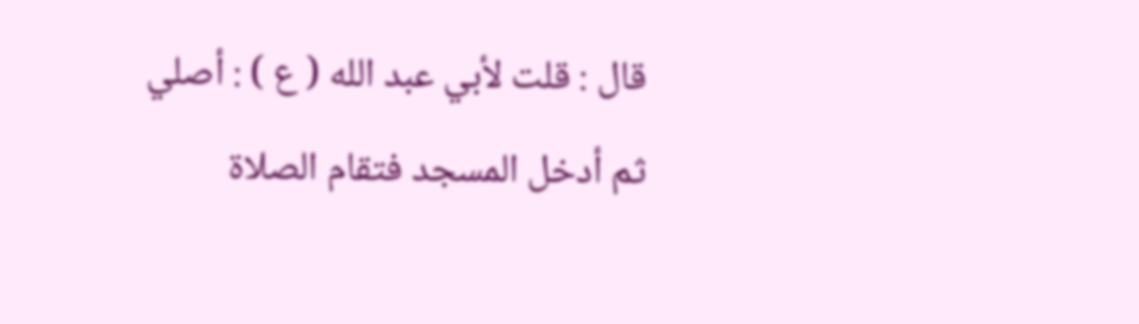قال : قلت لأبي عبد الله ( ع ) : أصلي
ثم أدخل المسجد فتقام الصلاة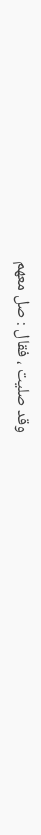وقد صليت ، فقال : صل معهم